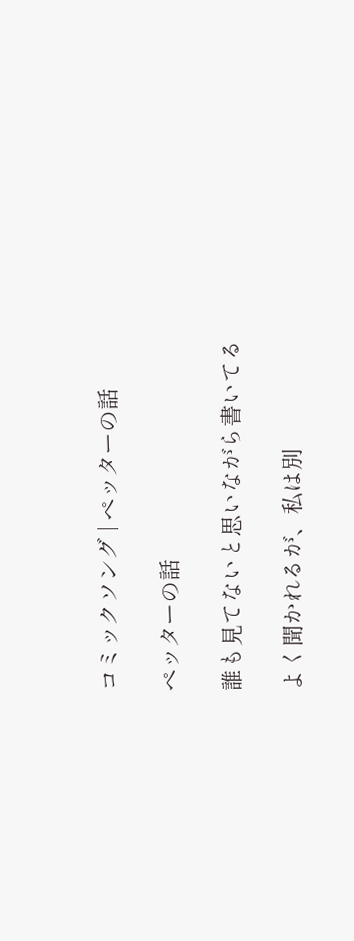コミックソング | ペッターの話

ペッターの話

誰も見てないと思いながら書いてる

よく聞かれるが、私は別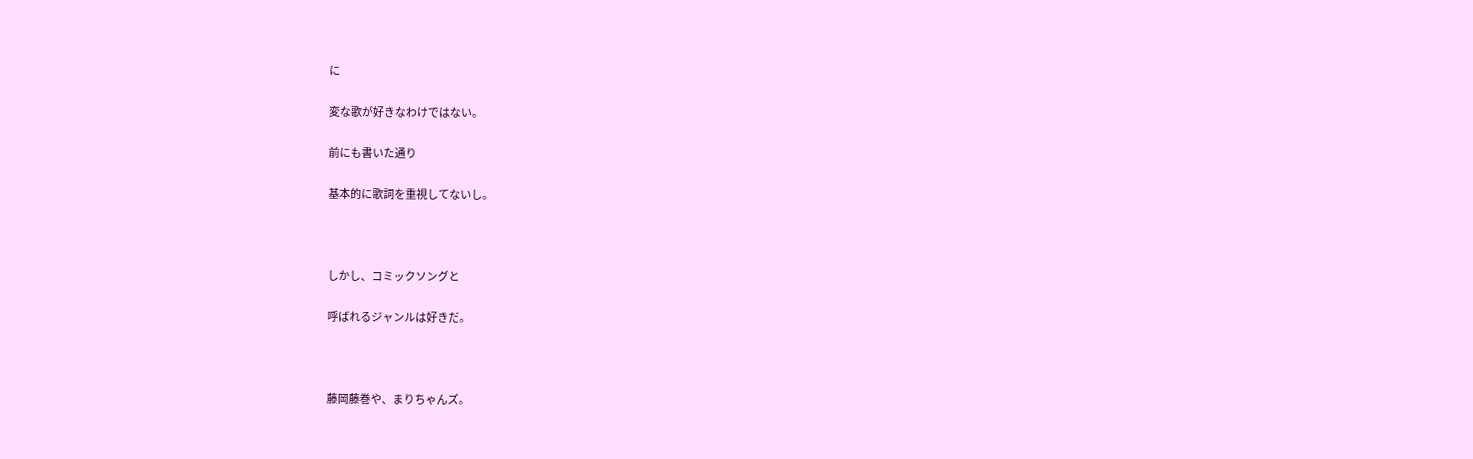に

変な歌が好きなわけではない。

前にも書いた通り

基本的に歌詞を重視してないし。



しかし、コミックソングと

呼ばれるジャンルは好きだ。



藤岡藤巻や、まりちゃんズ。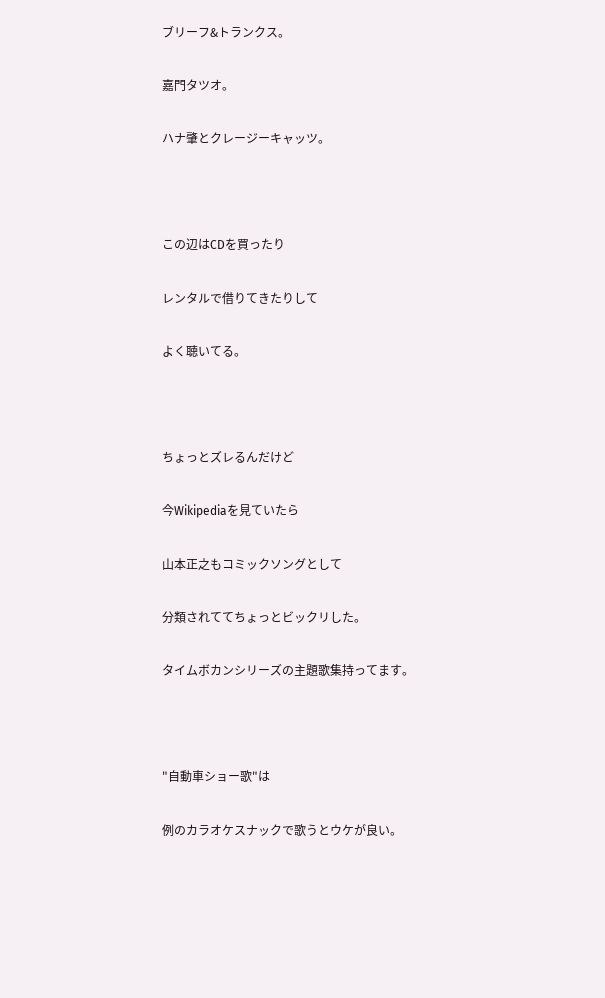ブリーフ&トランクス。

嘉門タツオ。

ハナ肇とクレージーキャッツ。



この辺はCDを買ったり

レンタルで借りてきたりして

よく聴いてる。



ちょっとズレるんだけど

今Wikipediaを見ていたら

山本正之もコミックソングとして

分類されててちょっとビックリした。

タイムボカンシリーズの主題歌集持ってます。



"自動車ショー歌"は

例のカラオケスナックで歌うとウケが良い。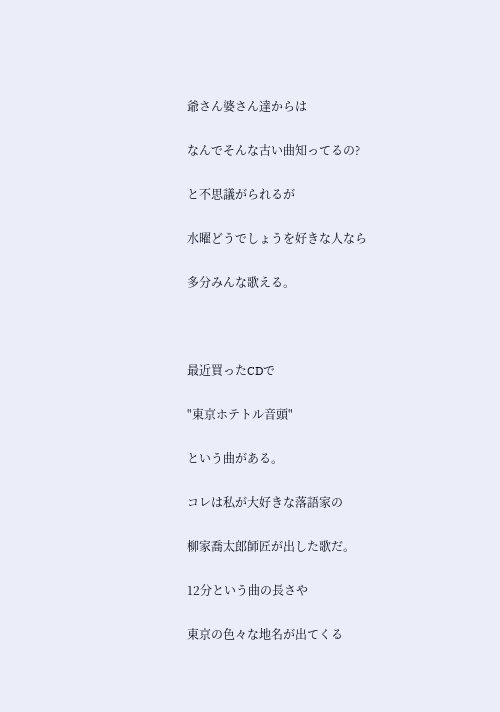爺さん婆さん達からは

なんでそんな古い曲知ってるの?

と不思議がられるが

水曜どうでしょうを好きな人なら

多分みんな歌える。



最近買ったCDで

"東京ホテトル音頭"

という曲がある。

コレは私が大好きな落語家の

柳家喬太郎師匠が出した歌だ。

12分という曲の長さや

東京の色々な地名が出てくる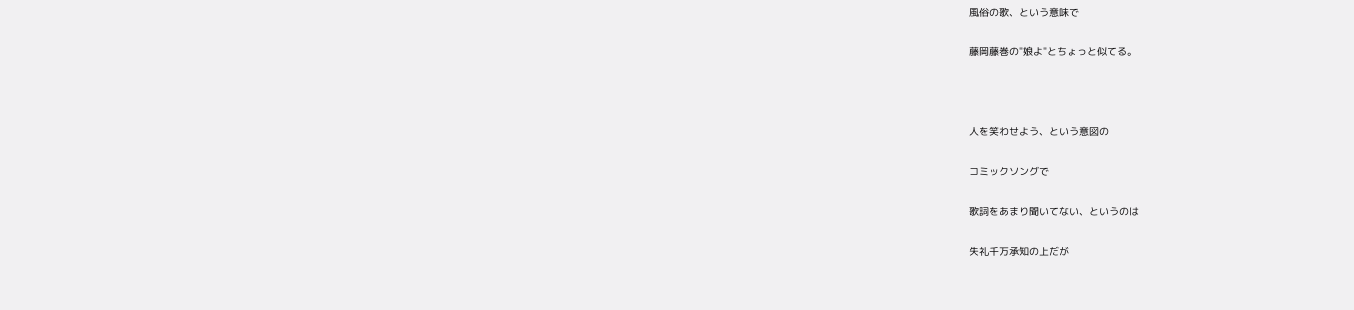風俗の歌、という意味で

藤岡藤巻の"娘よ"とちょっと似てる。



人を笑わせよう、という意図の

コミックソングで

歌詞をあまり聞いてない、というのは

失礼千万承知の上だが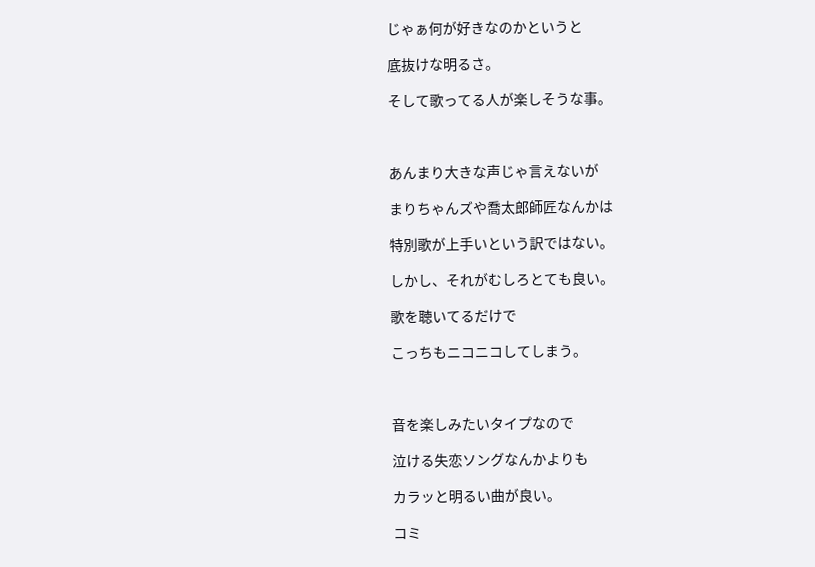じゃぁ何が好きなのかというと

底抜けな明るさ。

そして歌ってる人が楽しそうな事。



あんまり大きな声じゃ言えないが

まりちゃんズや喬太郎師匠なんかは

特別歌が上手いという訳ではない。

しかし、それがむしろとても良い。

歌を聴いてるだけで

こっちもニコニコしてしまう。



音を楽しみたいタイプなので

泣ける失恋ソングなんかよりも

カラッと明るい曲が良い。

コミ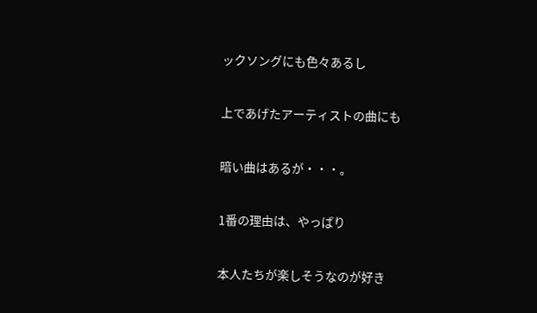ックソングにも色々あるし

上であげたアーティストの曲にも

暗い曲はあるが・・・。

1番の理由は、やっぱり

本人たちが楽しそうなのが好き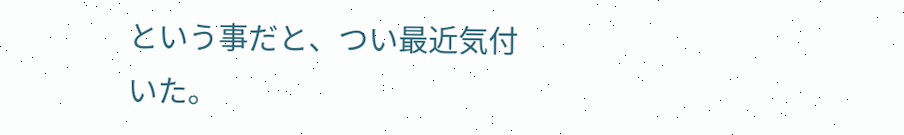という事だと、つい最近気付いた。